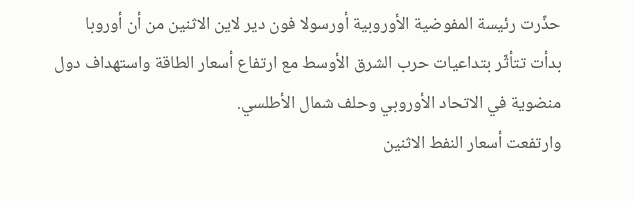حذّرت رئيسة المفوضية الأوروبية أورسولا فون دير لاين الاثنين من أن أوروبا بدأت تتأثّر بتداعيات حرب الشرق الأوسط مع ارتفاع أسعار الطاقة واستهداف دول منضوية في الاتحاد الأوروبي وحلف شمال الأطلسي.
وارتفعت أسعار النفط الاثنين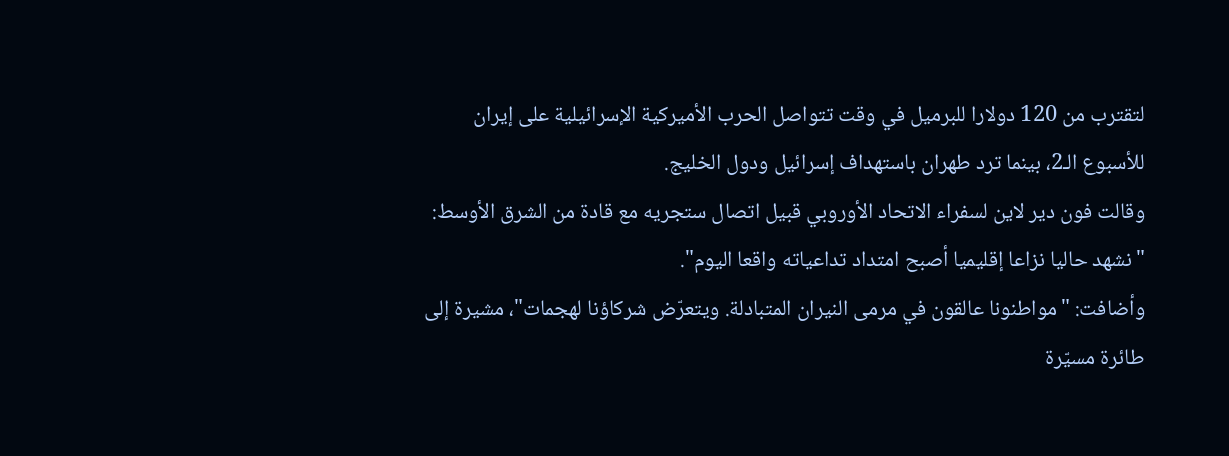لتقترب من 120 دولارا للبرميل في وقت تتواصل الحرب الأميركية الإسرائيلية على إيران للأسبوع الـ2، بينما ترد طهران باستهداف إسرائيل ودول الخليج.
وقالت فون دير لاين لسفراء الاتحاد الأوروبي قبيل اتصال ستجريه مع قادة من الشرق الأوسط: "نشهد حاليا نزاعا إقليميا أصبح امتداد تداعياته واقعا اليوم".
وأضافت: "مواطنونا عالقون في مرمى النيران المتبادلة. ويتعرّض شركاؤنا لهجمات"، مشيرة إلى طائرة مسيّرة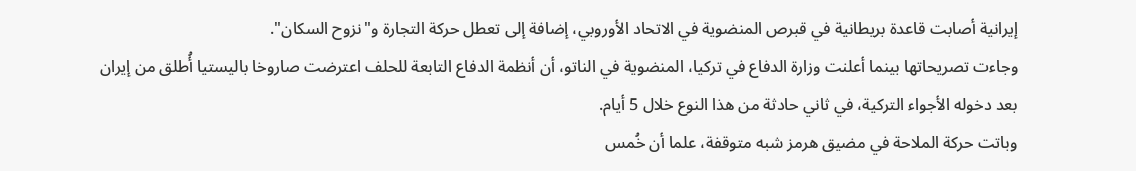إيرانية أصابت قاعدة بريطانية في قبرص المنضوية في الاتحاد الأوروبي، إضافة إلى تعطل حركة التجارة و"نزوح السكان".
وجاءت تصريحاتها بينما أعلنت وزارة الدفاع في تركيا، المنضوية في الناتو، أن أنظمة الدفاع التابعة للحلف اعترضت صاروخا باليستيا أُطلق من إيران بعد دخوله الأجواء التركية، في ثاني حادثة من هذا النوع خلال 5 أيام.
وباتت حركة الملاحة في مضيق هرمز شبه متوقفة، علما أن خُمس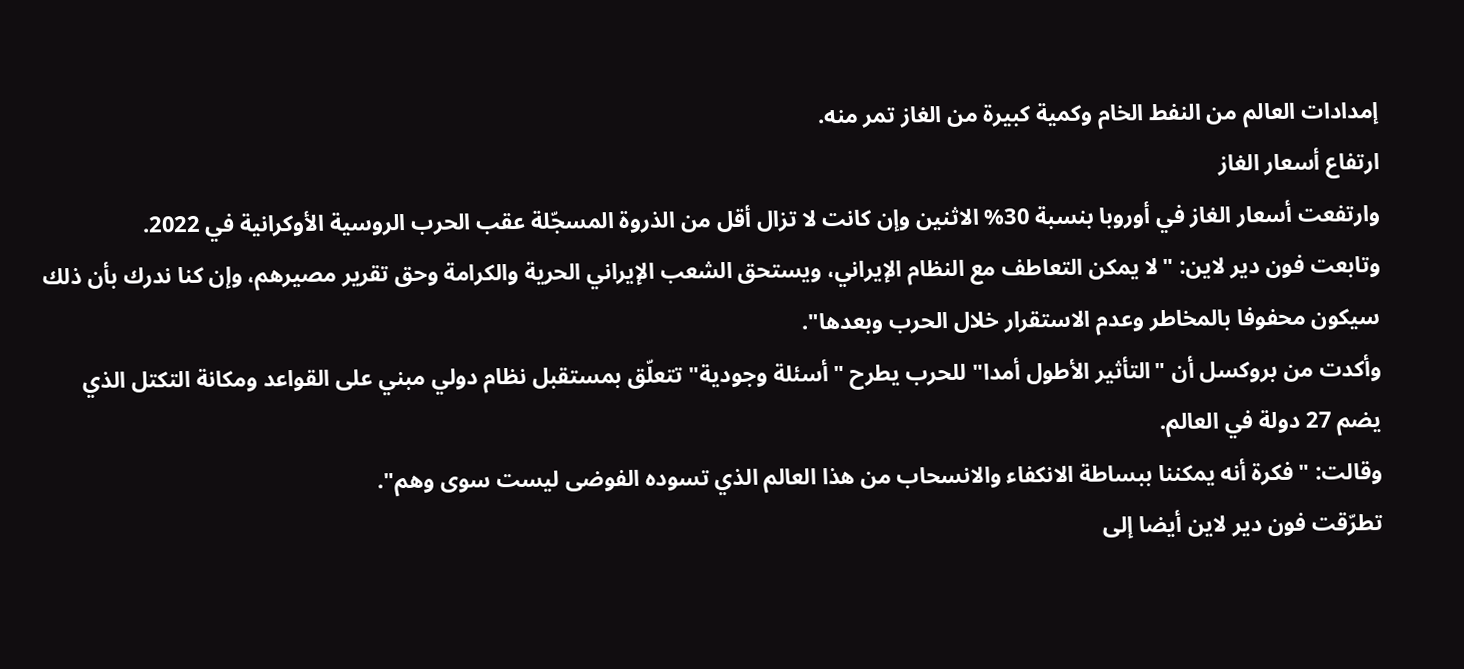إمدادات العالم من النفط الخام وكمية كبيرة من الغاز تمر منه.
ارتفاع أسعار الغاز
وارتفعت أسعار الغاز في أوروبا بنسبة 30% الاثنين وإن كانت لا تزال أقل من الذروة المسجّلة عقب الحرب الروسية الأوكرانية في 2022.
وتابعت فون دير لاين: "لا يمكن التعاطف مع النظام الإيراني، ويستحق الشعب الإيراني الحرية والكرامة وحق تقرير مصيرهم، وإن كنا ندرك بأن ذلك سيكون محفوفا بالمخاطر وعدم الاستقرار خلال الحرب وبعدها".
وأكدت من بروكسل أن "التأثير الأطول أمدا" للحرب يطرح "أسئلة وجودية" تتعلّق بمستقبل نظام دولي مبني على القواعد ومكانة التكتل الذي يضم 27 دولة في العالم.
وقالت: "فكرة أنه يمكننا ببساطة الانكفاء والانسحاب من هذا العالم الذي تسوده الفوضى ليست سوى وهم".
تطرّقت فون دير لاين أيضا إلى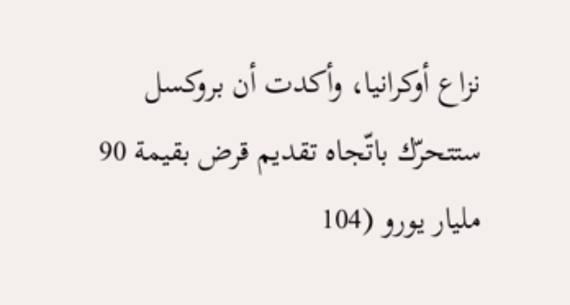نزاع أوكرانيا، وأكدت أن بروكسل ستتحرّك باتّجاه تقديم قرض بقيمة 90 مليار يورو (104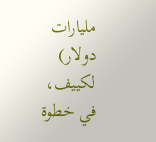مليارات دولار) لكييف، في خطوة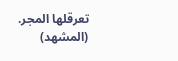تعرقلها المجر.
(المشهد)